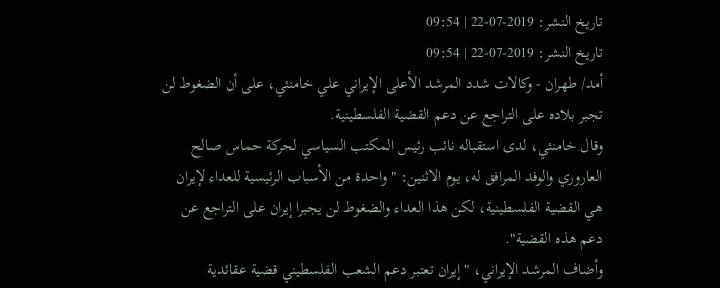تاريخ النشر: 2019-07-22 | 09:54
تاريخ النشر: 2019-07-22 | 09:54
أمد/ طهران - وكالات شدد المرشد الأعلى الإيراني علي خامنئي، على أن الضغوط لن تجبر بلاده على التراجع عن دعم القضية الفلسطينية.
وقال خامنئي، لدى استقباله نائب رئيس المكتب السياسي لحركة حماس صالح العاروري والوفد المرافق له، يوم الاثنين: "واحدة من الأسباب الرئيسية للعداء لإيران هي القضية الفلسطينية، لكن هذا العداء والضغوط لن يجبرا إيران على التراجع عن دعم هذه القضية".
وأضاف المرشد الإيراني، "إيران تعتبر دعم الشعب الفلسطيني قضية عقائدية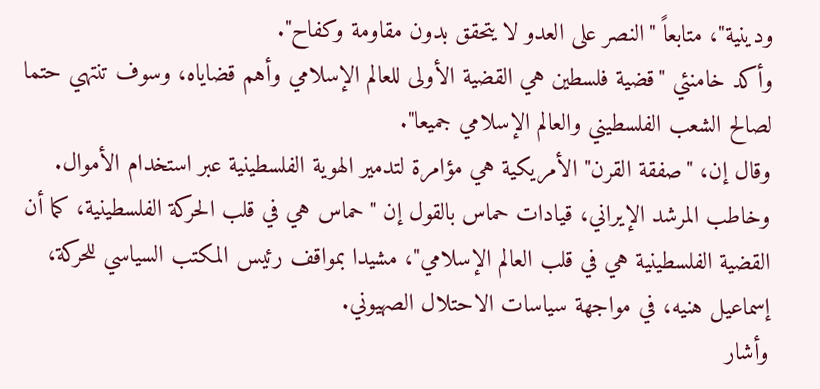ودينية"، متابعاً "النصر على العدو لا يتحقق بدون مقاومة وكفاح".
وأكد خامنئي "قضية فلسطين هي القضية الأولى للعالم الإسلامي وأهم قضاياه، وسوف تنتهي حتما لصالح الشعب الفلسطيني والعالم الإسلامي جميعا".
وقال إن، "صفقة القرن" الأمريكية هي مؤامرة لتدمير الهوية الفلسطينية عبر استخدام الأموال.
وخاطب المرشد الإيراني، قيادات حماس بالقول إن "حماس هي في قلب الحركة الفلسطينية، كما أن القضية الفلسطينية هي في قلب العالم الإسلامي"، مشيدا بمواقف رئيس المكتب السياسي للحركة، إسماعيل هنيه، في مواجهة سياسات الاحتلال الصهيوني.
وأشار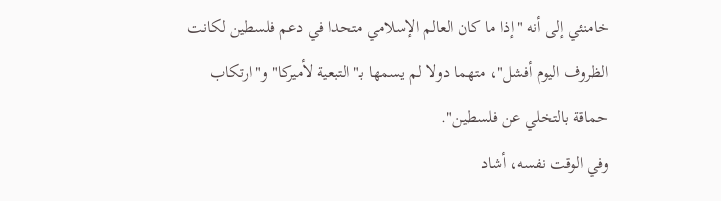خامنئي إلى أنه "إذا ما كان العالم الإسلامي متحدا في دعم فلسطين لكانت الظروف اليوم أفشل"، متهما دولا لم يسمها بـ"التبعية لأميركا" و"ارتكاب حماقة بالتخلي عن فلسطين".
وفي الوقت نفسه، أشاد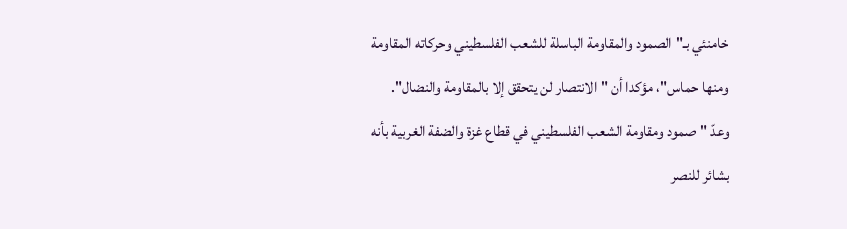خامنئي بـ"الصمود والمقاومة الباسلة للشعب الفلسطيني وحركاته المقاومة ومنها حماس"، مؤكدا أن "الانتصار لن يتحقق إلا بالمقاومة والنضال".
وعدّ "صمود ومقاومة الشعب الفلسطيني في قطاع غزة والضفة الغربية بأنه بشائر للنصر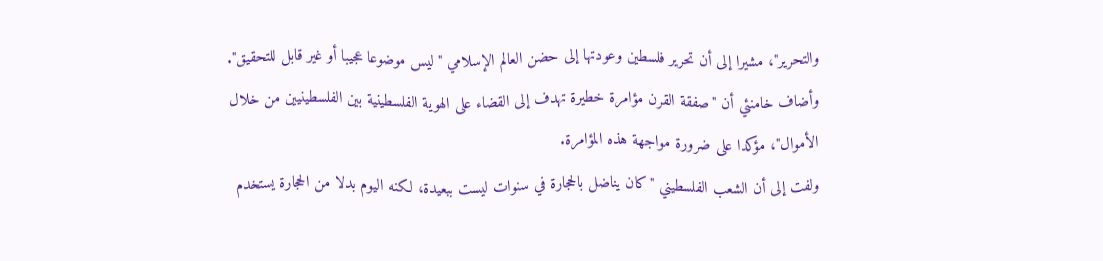والتحرير"، مشيرا إلى أن تحرير فلسطين وعودتها إلى حضن العالم الإسلامي "ليس موضوعا عجيبا أو غير قابل للتحقيق".
وأضاف خامنئي أن "صفقة القرن مؤامرة خطيرة تهدف إلى القضاء على الهوية الفلسطينية بين الفلسطينيين من خلال الأموال"، مؤكدا على ضرورة مواجهة هذه المؤامرة.
ولفت إلى أن الشعب الفلسطيني "كان يناضل بالحجارة في سنوات ليست ببعيدة، لكنه اليوم بدلا من الحجارة يستخدم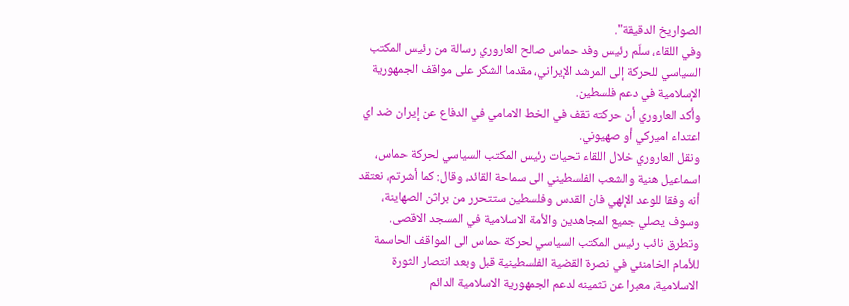الصواريخ الدقيقة".
وفي اللقاء، سلّم رئيس وفد حماس صالح العاروري رسالة من رئيس المكتب السياسي للحركة إلى المرشد الإيراني، مقدما الشكر على مواقف الجمهورية الإسلامية في دعم فلسطين.
وأكد العاروري أن حركته تقف في الخط الامامي في الدفاع عن إيران ضد اي اعتداء اميركي أو صهيوني.
ونقل العاروري خلال اللقاء تحيات رئيس المكتب السياسي لحركة حماس، اسماعيل هنية والشعب الفلسطيني الى سماحة القائد، وقال: كما أشرتم، نعتقد أنه وفقا للوعد الإلهي فان القدس وفلسطين ستتحرر من براثن الصهاينة، وسوف يصلي جميع المجاهدين والأمة الاسلامية في المسجد الاقصى.
وتطرق نائب رئيس المكتب السياسي لحركة حماس الى المواقف الحاسمة للأمام الخامنئي في نصرة القضية الفلسطينية قبل وبعد انتصار الثورة الاسلامية، معبرا عن تثمينه لدعم الجمهورية الاسلامية الدائم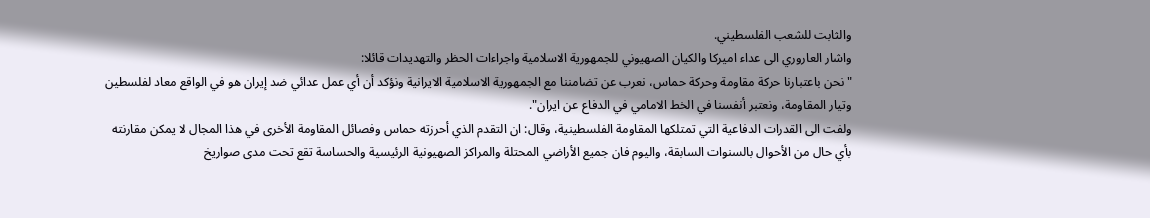والثابت للشعب الفلسطيني.
واشار العاروري الى عداء اميركا والكيان الصهيوني للجمهورية الاسلامية واجراءات الحظر والتهديدات قائلا:
"نحن باعتبارنا حركة مقاومة وحركة حماس، نعرب عن تضامننا مع الجمهورية الاسلامية الايرانية ونؤكد أن أي عمل عدائي ضد إيران هو في الواقع معاد لفلسطين وتيار المقاومة، ونعتبر أنفسنا في الخط الامامي في الدفاع عن ايران".
ولفت الى القدرات الدفاعية التي تمتلكها المقاومة الفلسطينية، وقال: ان التقدم الذي أحرزته حماس وفصائل المقاومة الأخرى في هذا المجال لا يمكن مقارنته بأي حال من الأحوال بالسنوات السابقة، واليوم فان جميع الأراضي المحتلة والمراكز الصهيونية الرئيسية والحساسة تقع تحت مدى صواريخ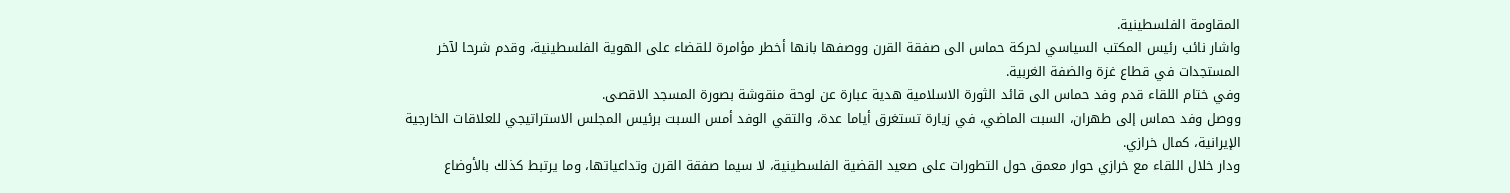المقاومة الفلسطينية.
واشار نائب رئيس المكتب السياسي لحركة حماس الى صفقة القرن ووصفها بانها أخطر مؤامرة للقضاء على الهوية الفلسطينية، وقدم شرحا لآخر المستجدات في قطاع غزة والضفة الغربية.
وفي ختام اللقاء قدم وفد حماس الى قائد الثورة الاسلامية هدية عبارة عن لوحة منقوشة بصورة المسجد الاقصى.
ووصل وفد حماس إلى طهران، السبت الماضي، في زيارة تستغرق أياما عدة، والتقي الوفد أمس السبت برئيس المجلس الاستراتيجي للعلاقات الخارجية الإيرانية، كمال خرازي.
ودار خلال اللقاء مع خرازي حوار معمق حول التطورات على صعيد القضية الفلسطينية، لا سيما صفقة القرن وتداعياتها، وما يرتبط كذلك بالأوضاع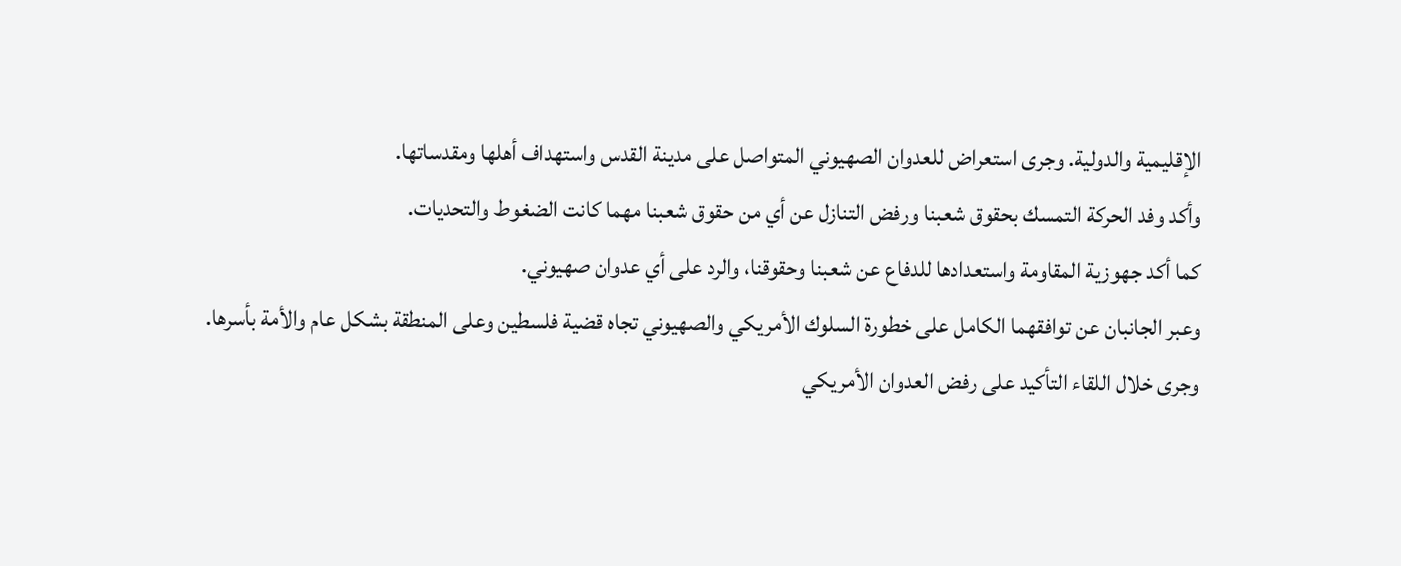الإقليمية والدولية. وجرى استعراض للعدوان الصهيوني المتواصل على مدينة القدس واستهداف أهلها ومقدساتها.
وأكد وفد الحركة التمسك بحقوق شعبنا ورفض التنازل عن أي من حقوق شعبنا مهما كانت الضغوط والتحديات.
كما أكد جهوزية المقاومة واستعدادها للدفاع عن شعبنا وحقوقنا، والرد على أي عدوان صهيوني.
وعبر الجانبان عن توافقهما الكامل على خطورة السلوك الأمريكي والصهيوني تجاه قضية فلسطين وعلى المنطقة بشكل عام والأمة بأسرها.
وجرى خلال اللقاء التأكيد على رفض العدوان الأمريكي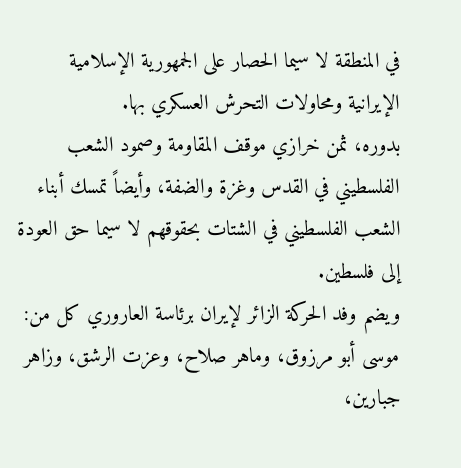في المنطقة لا سيما الحصار على الجمهورية الإسلامية الإيرانية ومحاولات التحرش العسكري بها.
بدوره، ثمن خرازي موقف المقاومة وصمود الشعب الفلسطيني في القدس وغزة والضفة، وأيضاً تمسك أبناء الشعب الفلسطيني في الشتات بحقوقهم لا سيما حق العودة إلى فلسطين.
ويضم وفد الحركة الزائر لإيران برئاسة العاروري كل من: موسى أبو مرزوق، وماهر صلاح، وعزت الرشق، وزاهر جبارين،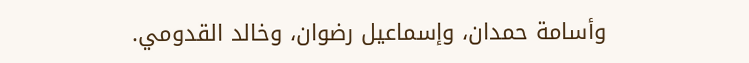وأسامة حمدان، وإسماعيل رضوان، وخالد القدومي.